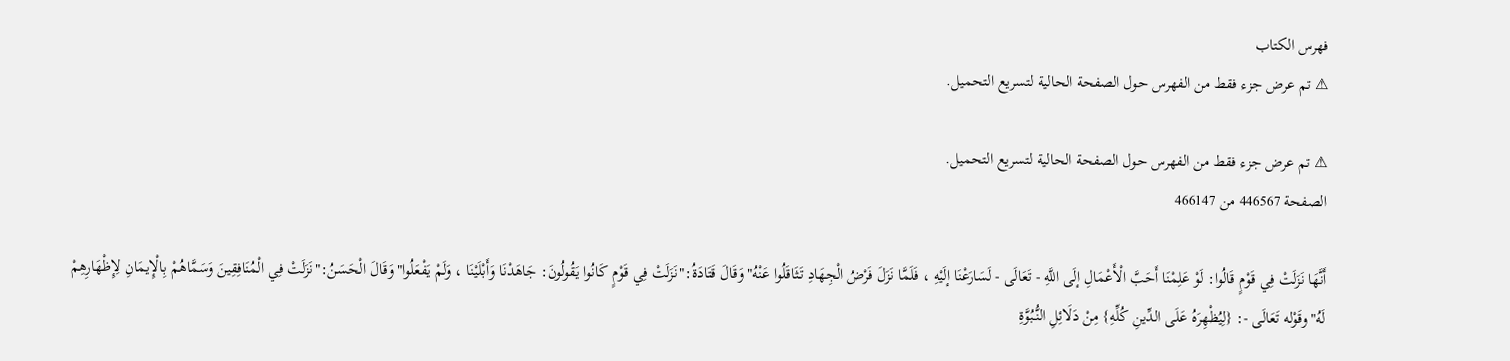فهرس الكتاب
⚠ تم عرض جزء فقط من الفهرس حول الصفحة الحالية لتسريع التحميل.

⚠ تم عرض جزء فقط من الفهرس حول الصفحة الحالية لتسريع التحميل.
الصفحة 446567 من 466147

أَنَّهَا نَزَلَتْ فِي قَوْمٍ قَالُوا: لَوْ عَلِمْنَا أَحَبَّ الْأَعْمَالِ إلَى اللَّهِ - تَعَالَى - لَسَارَعْنَا إلَيْهِ ، فَلَمَّا نَزَلَ فَرْضُ الْجِهَادِ تَثَاقَلُوا عَنْهُ"وَقَالَ قَتَادَةُ:"نَزَلَتْ فِي قَوْمٍ كَانُوا يَقُولُونَ: جَاهَدْنَا وَأَبْلَيْنَا ، وَلَمْ يَفْعَلُوا"وَقَالَ الْحَسَنُ:"نَزَلَتْ فِي الْمُنَافِقِينَ وَسَمَّاهُمْ بِالْإِيمَانِ لِإِظْهَارِهِمْ لَهُ"وقَوْله تَعَالَى -: {لِيُظْهِرَهُ عَلَى الدِّينِ كُلِّهِ} مِنْ دَلَائِلِ النُّبُوَّةِ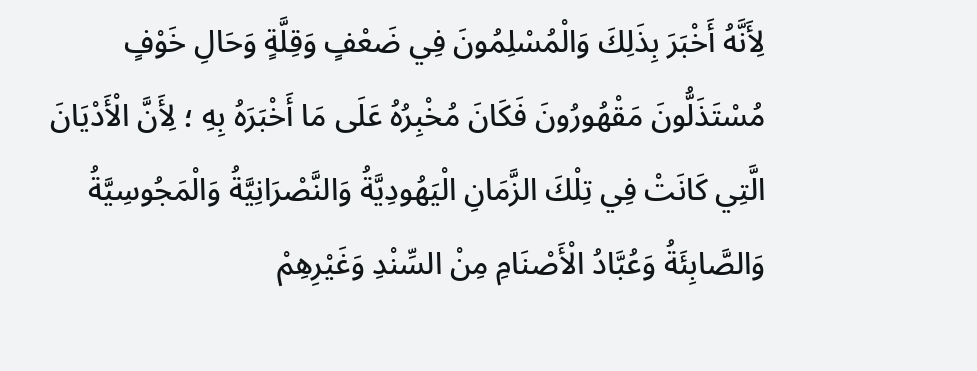لِأَنَّهُ أَخْبَرَ بِذَلِكَ وَالْمُسْلِمُونَ فِي ضَعْفٍ وَقِلَّةٍ وَحَالِ خَوْفٍ مُسْتَذَلُّونَ مَقْهُورُونَ فَكَانَ مُخْبِرُهُ عَلَى مَا أَخْبَرَهُ بِهِ ؛ لِأَنَّ الْأَدْيَانَ الَّتِي كَانَتْ فِي تِلْكَ الزَّمَانِ الْيَهُودِيَّةُ وَالنَّصْرَانِيَّةُ وَالْمَجُوسِيَّةُ وَالصَّابِئَةُ وَعُبَّادُ الْأَصْنَامِ مِنْ السِّنْدِ وَغَيْرِهِمْ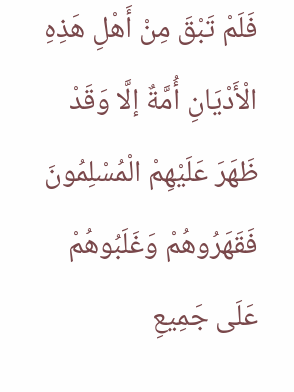فَلَمْ تَبْقَ مِنْ أَهْلِ هَذِهِ الْأَدْيَانِ أُمَّةٌ إلَّا وَقَدْ ظَهَرَ عَلَيْهِمْ الْمُسْلِمُونَ فَقَهَرُوهُمْ وَغَلَبُوهُمْ عَلَى جَمِيعِ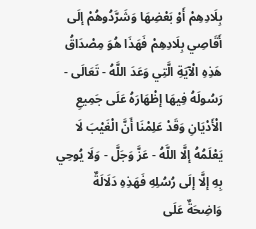بِلَادِهِمْ أَوْ بَعْضِهَا وَشَرَّدُوهُمْ إلَى أَقَاصِي بِلَادِهِمْ فَهَذَا هُوَ مِصْدَاقُ هَذِهِ الْآيَةِ الَّتِي وَعَدَ اللَّهُ - تَعَالَى - رَسُولَهُ فِيهَا إظْهَارَهُ عَلَى جَمِيعِ الْأَدْيَانِ وَقَدْ عَلِمْنَا أَنَّ الْغَيْبَ لَا يَعْلَمُهُ إلَّا اللَّهُ - عَزَّ وَجَلَّ - وَلَا يُوحِي بِهِ إلَّا إلَى رُسُلِهِ فَهَذِهِ دَلَالَةٌ وَاضِحَةٌ عَلَى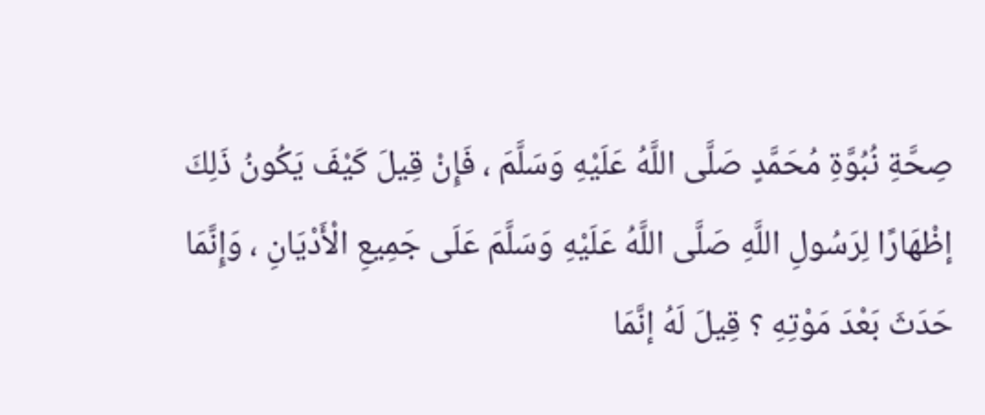صِحَّةِ نُبُوَّةِ مُحَمَّدٍ صَلَّى اللَّهُ عَلَيْهِ وَسَلَّمَ ، فَإِنْ قِيلَ كَيْفَ يَكُونُ ذَلِكَ إظْهَارًا لِرَسُولِ اللَّهِ صَلَّى اللَّهُ عَلَيْهِ وَسَلَّمَ عَلَى جَمِيعِ الْأَدْيَانِ ، وَإِنَّمَا حَدَثَ بَعْدَ مَوْتِهِ ؟ قِيلَ لَهُ إنَّمَا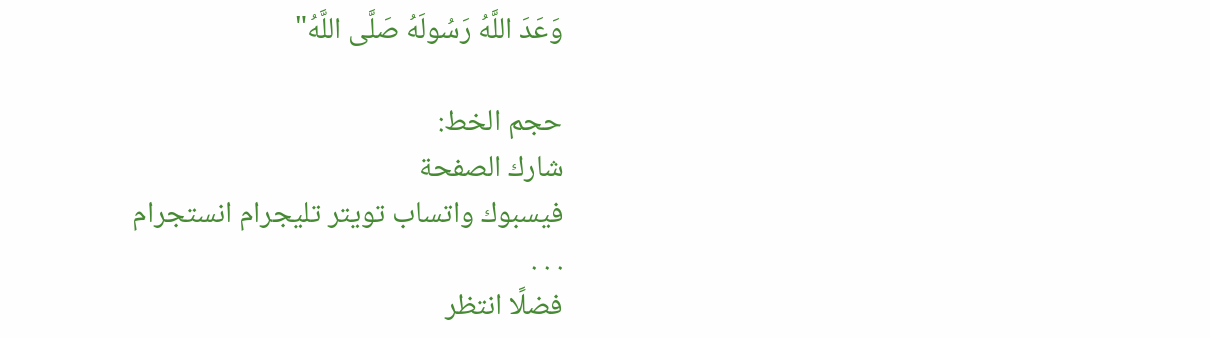وَعَدَ اللَّهُ رَسُولَهُ صَلَّى اللَّهُ"

حجم الخط:
شارك الصفحة
فيسبوك واتساب تويتر تليجرام انستجرام
. . .
فضلًا انتظر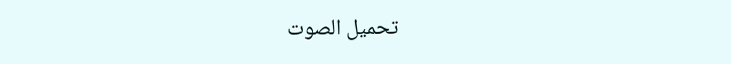تحميل الصوت